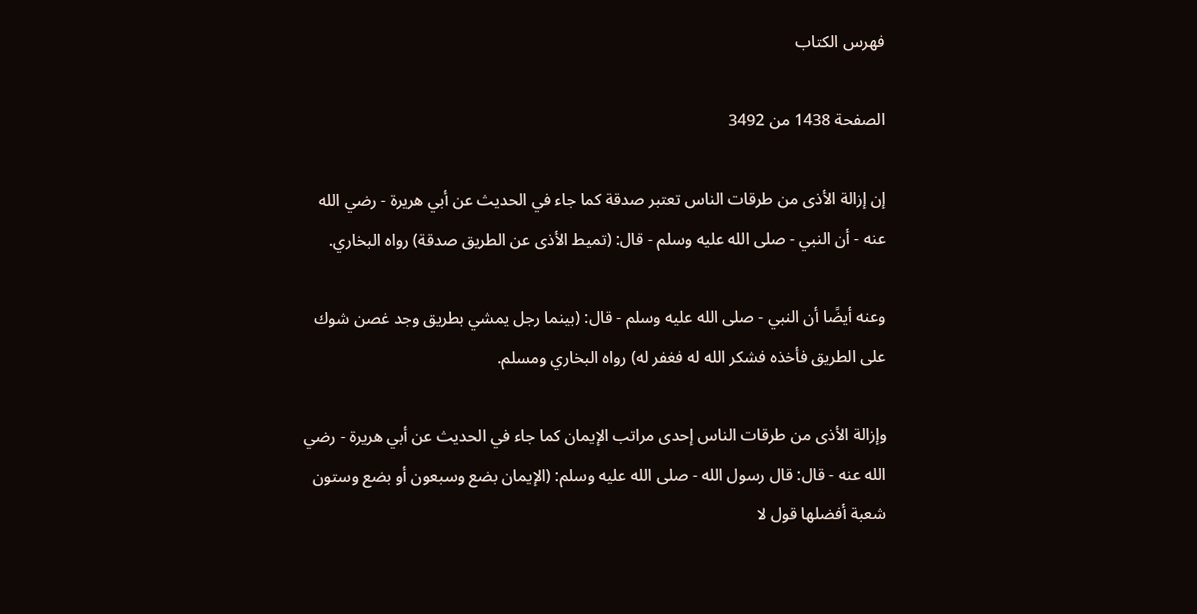فهرس الكتاب

الصفحة 1438 من 3492

إن إزالة الأذى من طرقات الناس تعتبر صدقة كما جاء في الحديث عن أبي هريرة - رضي الله عنه - أن النبي - صلى الله عليه وسلم - قال: (تميط الأذى عن الطريق صدقة) رواه البخاري.

وعنه أيضًا أن النبي - صلى الله عليه وسلم - قال: (بينما رجل يمشي بطريق وجد غصن شوك على الطريق فأخذه فشكر الله له فغفر له) رواه البخاري ومسلم.

وإزالة الأذى من طرقات الناس إحدى مراتب الإيمان كما جاء في الحديث عن أبي هريرة - رضي الله عنه - قال: قال رسول الله - صلى الله عليه وسلم: (الإيمان بضع وسبعون أو بضع وستون شعبة أفضلها قول لا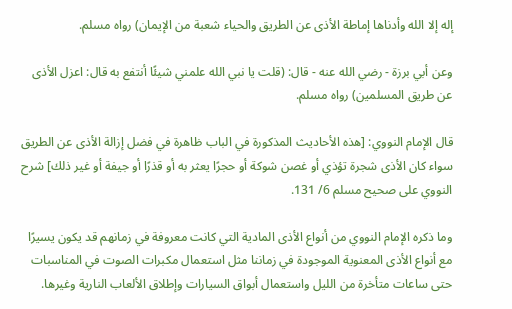إله إلا الله وأدناها إماطة الأذى عن الطريق والحياء شعبة من الإيمان) رواه مسلم.

وعن أبي برزة - رضي الله عنه - قال: (قلت يا نبي الله علمني شيئًا أنتفع به قال: اعزل الأذى عن طريق المسلمين) رواه مسلم.

قال الإمام النووي: [هذه الأحاديث المذكورة في الباب ظاهرة في فضل إزالة الأذى عن الطريق سواء كان الأذى شجرة تؤذي أو غصن شوكة أو حجرًا يعثر به أو قذرًا أو جيفة أو غير ذلك] شرح النووي على صحيح مسلم 6/ 131.

وما ذكره الإمام النووي من أنواع الأذى المادية التي كانت معروفة في زمانهم قد يكون يسيرًا مع أنواع الأذى المعنوية الموجودة في زماننا مثل استعمال مكبرات الصوت في المناسبات حتى ساعات متأخرة من الليل واستعمال أبواق السيارات وإطلاق الألعاب النارية وغيرها.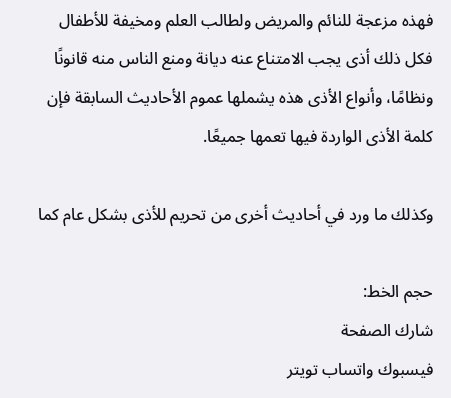فهذه مزعجة للنائم والمريض ولطالب العلم ومخيفة للأطفال فكل ذلك أذى يجب الامتناع عنه ديانة ومنع الناس منه قانونًا ونظامًا، وأنواع الأذى هذه يشملها عموم الأحاديث السابقة فإن كلمة الأذى الواردة فيها تعمها جميعًا.

وكذلك ما ورد في أحاديث أخرى من تحريم للأذى بشكل عام كما

حجم الخط:
شارك الصفحة
فيسبوك واتساب تويتر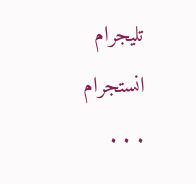تليجرام انستجرام
. . .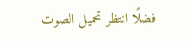فضلًا انتظر تحميل الصوت